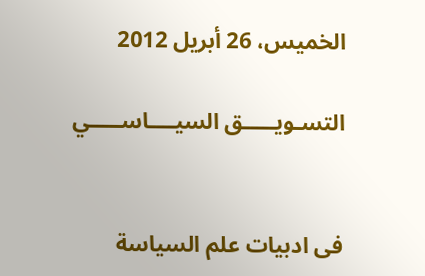الخميس، 26 أبريل 2012

التسـويـــــق السيــــاســـــي


فى ادبيات علم السياسة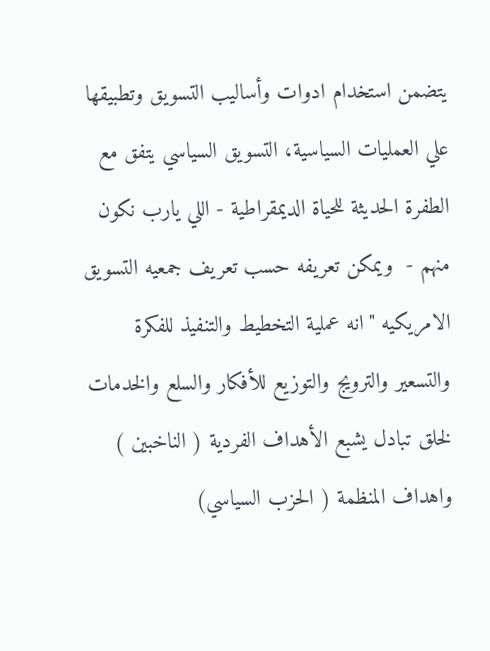يتضمن استخدام ادوات وأساليب التسويق وتطبيقها علي العمليات السياسية، التسويق السياسي يتفق مع الطفرة الحديثة للحياة الديمقراطية - اللي يارب نكون منهم -  ويمكن تعريفه حسب تعريف جمعيه التسويق الامريكيه "انه عملية التخطيط والتنفيذ للفكرة والتسعير والترويج والتوزيع للأفكار والسلع والخدمات لخلق تبادل يشبع الأهداف الفردية ( الناخبين ) واهداف المنظمة ( الحزب السياسي)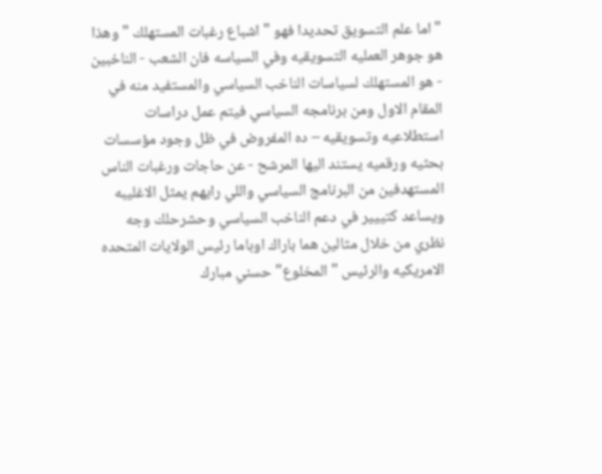" اما علم التسويق تحديدا فهو " اشباع رغبات المستهلك " وهذا هو جوهر العمليه التسويقيه وفي السياسه فان الشعب - الناخبين - هو المستهلك لسياسات الناخب السياسي والمستفيد منه في المقام الاول ومن برنامجه السياسي فيتم عمل دراسات استطلاعيه وتسويقيه – ده المفروض في ظل وجود مؤسسات بحثيه ورقميه يستند اليها المرشح - عن حاجات ورغبات الناس المستهدفين من البرنامج السياسي واللي رايهم يمثل الاغليبه ويساعد كتييير في دعم الناخب السياسي وحشرحلك وجه نظري من خلال مثالين هما باراك اوباما رئيس الولايات المتحده الامريكيه والرئيس " المخلوع" حسني مبارك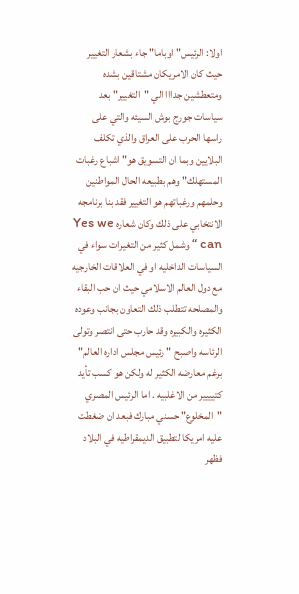اولا: الرئيس" اوباما" جاء بشعار التغيير حيث كان الامريكان مشتاقين بشده ومتعطشين جدااا الي "التغيير" بعد سياسات جورج بوش السيئه والتي على راسها الحرب على العراق والذي تكلف البلايين وبما ان التسويق هو" اشباع رغبات المستهلك" وهم بطبيعه الحال المواطنين وحلمهم ورغباتهم هو التغيير فقد بنا برنامجه الانتخابي على ذلك وكان شعاره Yes we can “ وشمل كثير من التغيرات سواء في السياسات الداخليه او في العلاقات الخارجيه مع دول العالم الاسلامي حيث ان حب البقاء والمصلحه تتطلب ذلك التعاون بجانب وعوده الكثيره والكبيره وقد حارب حتى انتصر وتولى الرئاسه واصبح " رئيس مجلس اداره العالم" برغم معارضه الكثير له ولكن هو كسب تأيد كتيييير من الاغلبيه . اما الرئيس المصري "المخلوع" حسني مبارك فبعد ان ضغطت عليه امريكا لتطبيق الديمقراطيه في البلاد فظهر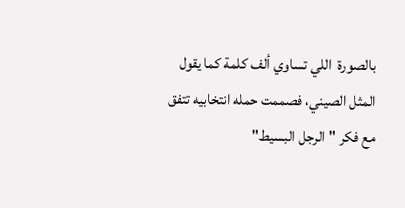بالصورة  اللي تساوي ألف كلمة كما يقول المثل الصيني، فصممت حمله انتخابيه تتفق مع فكر "الرجل البسيط"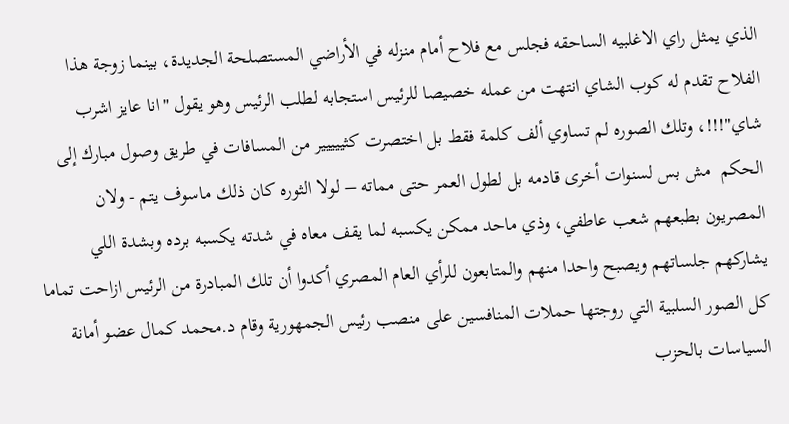الذي يمثل راي الاغلبيه الساحقه فجلس مع فلاح أمام منزله في الأراضي المستصلحة الجديدة، بينما زوجة هذا الفلاح تقدم له كوب الشاي انتهت من عمله خصيصا للرئيس استجابه لطلب الرئيس وهو يقول "انا عايز اشرب شاي"!!!، وتلك الصوره لم تساوي ألف كلمة فقط بل اختصرت كثييييير من المسافات في طريق وصول مبارك إلى الحكم  مش بس لسنوات أخرى قادمه بل لطول العمر حتى مماته – لولا الثوره كان ذلك ماسوف يتم - ولان المصريون بطبعهم شعب عاطفي، وذي ماحد ممكن يكسبه لما يقف معاه في شدته يكسبه برده وبشدة اللي يشاركهم جلساتهم ويصبح واحدا منهم والمتابعون للرأي العام المصري أكدوا أن تلك المبادرة من الرئيس ازاحت تماما كل الصور السلبية التي روجتها حملات المنافسين على منصب رئيس الجمهورية وقام د.محمد كمال عضو أمانة السياسات بالحزب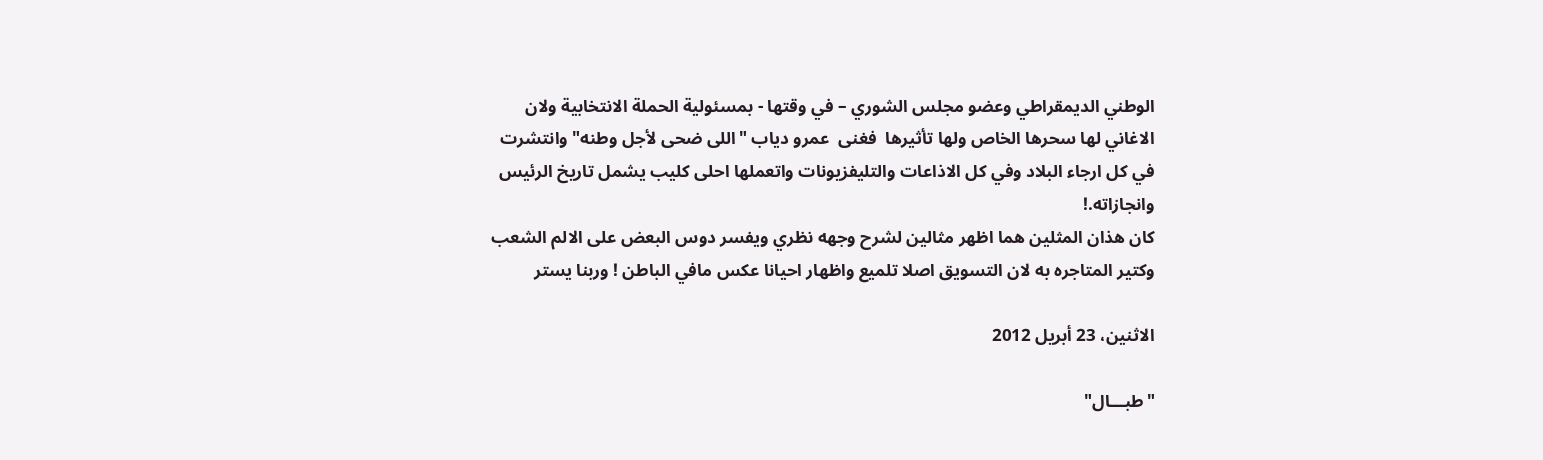الوطني الديمقراطي وعضو مجلس الشوري – في وقتها - بمسئولية الحملة الانتخابية ولان الاغاني لها سحرها الخاص ولها تأثيرها  فغنى  عمرو دياب "اللى ضحى لأجل وطنه" وانتشرت في كل ارجاء البلاد وفي كل الاذاعات والتليفزيونات واتعملها احلى كليب يشمل تاريخ الرئيس وانجازاته.!
كان هذان المثلين هما اظهر مثالين لشرح وجهه نظري ويفسر دوس البعض على الالم الشعب وكتير المتاجره به لان التسويق اصلا تلميع واظهار احيانا عكس مافي الباطن ! وربنا يستر

الاثنين، 23 أبريل 2012

"طبـــال"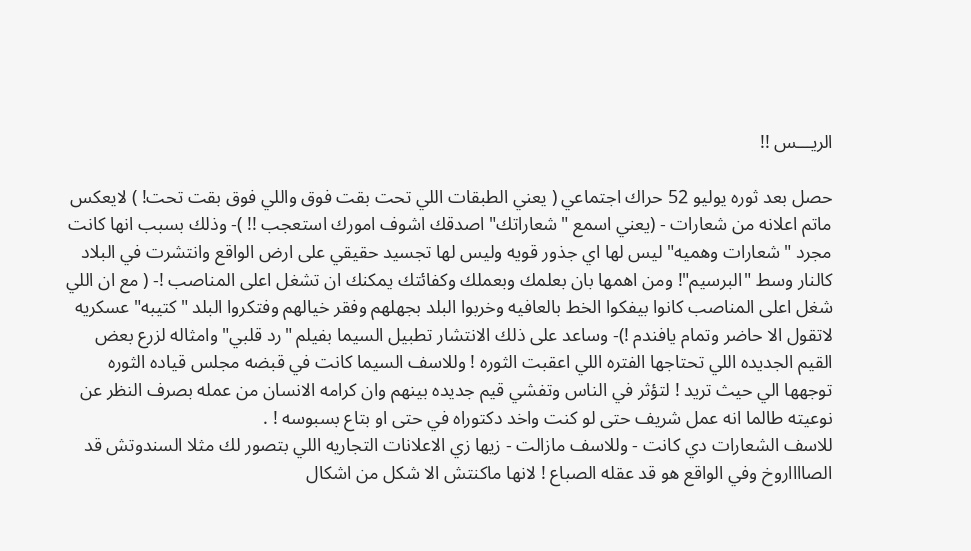الريـــس !!

حصل بعد ثوره يوليو 52 حراك اجتماعي ( يعني الطبقات اللي تحت بقت فوق واللي فوق بقت تحت! ) لايعكس ماتم اعلانه من شعارات - (يعني اسمع "شعاراتك" اصدقك اشوف امورك استعجب !! )- وذلك بسبب انها كانت مجرد "شعارات وهميه" ليس لها اي جذور قويه وليس لها تجسيد حقيقي على ارض الواقع وانتشرت في البلاد كالنار وسط "البرسيم"! ومن اهمها بان بعلمك وبعملك وكفائتك يمكنك ان تشغل اعلى المناصب !- ( مع ان اللي شغل اعلى المناصب كانوا بيفكوا الخط بالعافيه وخربوا البلد بجهلهم وفقر خيالهم وفتكروا البلد "كتيبه" عسكريه لاتقول الا حاضر وتمام يافندم !)- وساعد على ذلك الانتشار تطبيل السيما بفيلم "رد قلبي" وامثاله لزرع بعض القيم الجديده اللي تحتاجها الفتره اللي اعقبت الثوره ! وللاسف السيما كانت في قبضه مجلس قياده الثوره توجهها الي حيث تريد ! لتؤثر في الناس وتفشي قيم جديده بينهم وان كرامه الانسان من عمله بصرف النظر عن نوعيته طالما انه عمل شريف حتى لو كنت واخد دكتوراه في حتى او بتاع بسبوسه ! .
للاسف الشعارات دي كانت - وللاسف مازالت - زيها زي الاعلانات التجاريه اللي بتصور لك مثلا السندوتش قد الصااااروخ وفي الواقع هو قد عقله الصباع ! لانها ماكنتش الا شكل من اشكال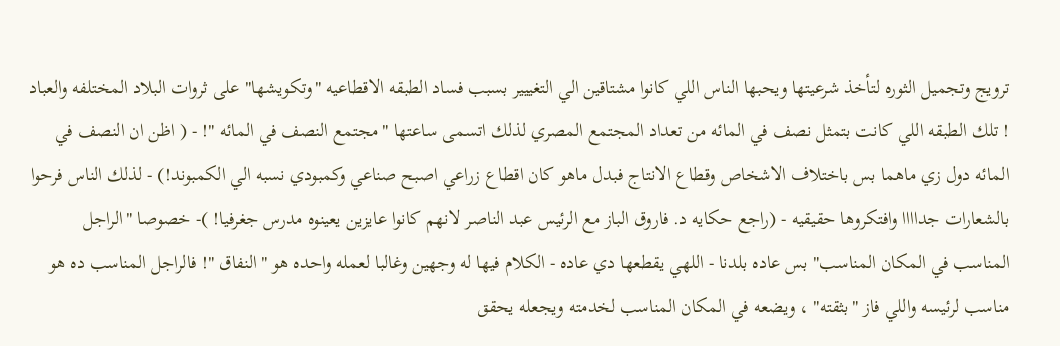ترويج وتجميل الثوره لتأخذ شرعيتها ويحبها الناس اللي كانوا مشتاقين الي التغييير بسبب فساد الطبقه الاقطاعيه "وتكويشها" على ثروات البلاد المختلفه والعباد ! تلك الطبقه اللي كانت بتمثل نصف في المائه من تعداد المجتمع المصري لذلك اتسمى ساعتها "مجتمع النصف في المائه "! - ( اظن ان النصف في المائه دول زي ماهما بس باختلاف الاشخاص وقطاع الانتاج فبدل ماهو كان اقطاع زراعي اصبح صناعي وكمبودي نسبه الي الكمبوند!) - لذلك الناس فرحوا بالشعارات جداااا وافتكروها حقيقيه - (راجع حكايه د. فاروق الباز مع الرئيس عبد الناصر لانهم كانوا عايزين يعينوه مدرس جغرفيا! )- خصوصا "الراجل المناسب في المكان المناسب" بس عاده بلدنا - اللهي يقطعها دي عاده - الكلام فيها له وجهين وغالبا لعمله واحده هو "النفاق "! فالراجل المناسب ده هو مناسب لرئيسه واللي فاز "بثقته" ، ويضعه في المكان المناسب لخدمته ويجعله يحقق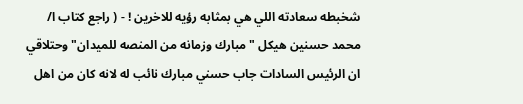شخبطه سعادته اللي هي بمثابه رؤيه للاخرين ! - ( راجع كتاب ا/ محمد حسنين هيكل "مبارك وزمانه من المنصه للميدان" وحتلاقي ان الرئيس السادات جاب حسني مبارك نائب له لانه كان من اهل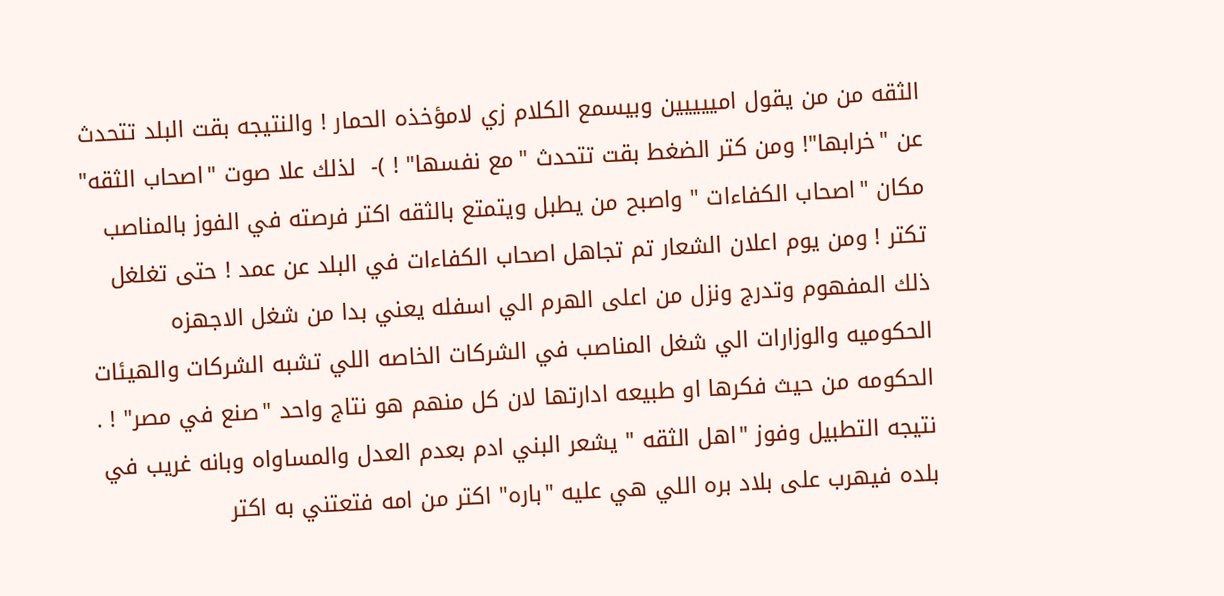الثقه من من يقول امييييين وبيسمع الكلام زي لامؤخذه الحمار ! والنتيجه بقت البلد تتحدث عن "خرابها"! ومن كتر الضغط بقت تتحدث "مع نفسها" ! )-  لذلك علا صوت "اصحاب الثقه" مكان "اصحاب الكفاءات " واصبح من يطبل ويتمتع بالثقه اكتر فرصته في الفوز بالمناصب تكتر ! ومن يوم اعلان الشعار تم تجاهل اصحاب الكفاءات في البلد عن عمد ! حتى تغلغل ذلك المفهوم وتدرج ونزل من اعلى الهرم الي اسفله يعني بدا من شغل الاجهزه الحكوميه والوزارات الي شغل المناصب في الشركات الخاصه اللي تشبه الشركات والهيئات الحكومه من حيث فكرها او طبيعه ادارتها لان كل منهم هو نتاج واحد "صنع في مصر" ! .
نتيجه التطبيل وفوز "اهل الثقه " يشعر البني ادم بعدم العدل والمساواه وبانه غريب في بلده فيهرب على بلاد بره اللي هي عليه "باره" اكتر من امه فتعتني به اكتر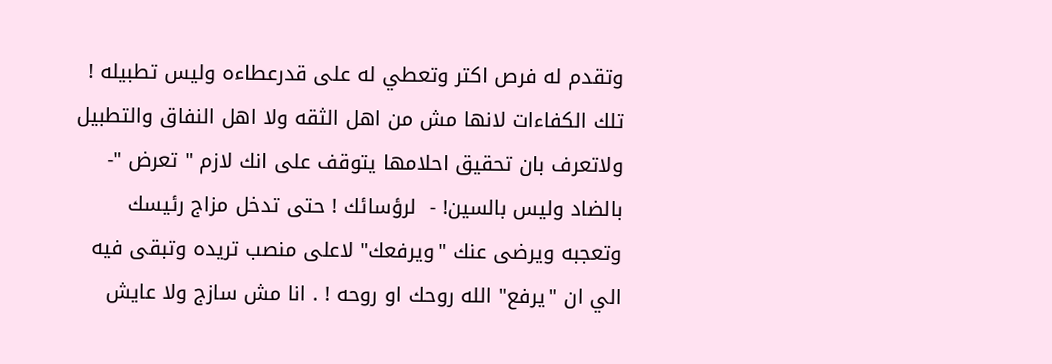وتقدم له فرص اكتر وتعطي له على قدرعطاءه وليس تطبيله ! تلك الكفاءات لانها مش من اهل الثقه ولا اهل النفاق والتطبيل ولاتعرف بان تحقيق احلامها يتوقف على انك لازم " تعرض "- بالضاد وليس بالسين! -  لرؤسائك ! حتى تدخل مزاج رئيسك وتعجبه ويرضى عنك "ويرفعك" لاعلى منصب تريده وتبقى فيه الي ان "يرفع" الله روحك او روحه ! . انا مش سازج ولا عايش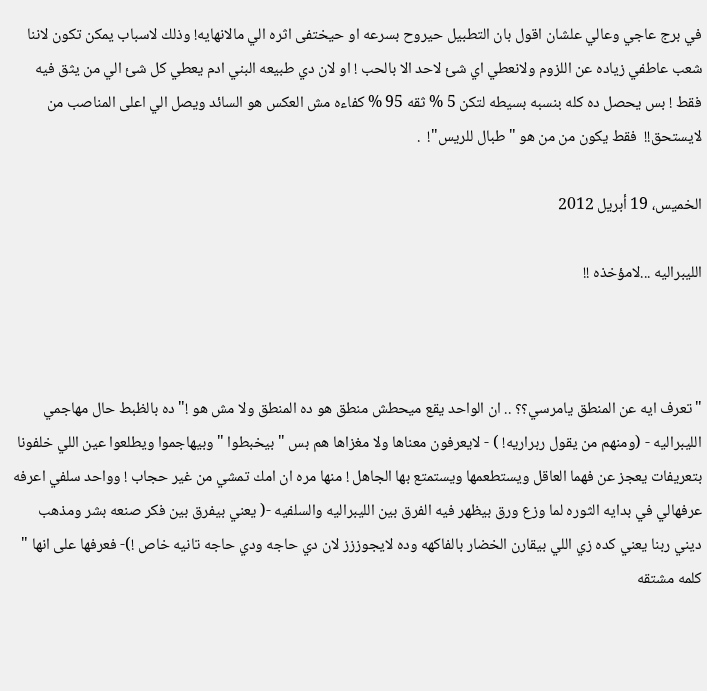في برج عاجي وعالي علشان اقول بان التطبيل حيروح بسرعه او حيختفى اثره الي مالانهايه! وذلك لاسباب يمكن تكون لاننا شعب عاطفي زياده عن اللزوم ولانعطي اي شئ لاحد الا بالحب ! او لان دي طبيعه البني ادم يعطي كل شئ الي من يثق فيه فقط ! بس يحصل ده كله بنسبه بسيطه لتكن 5 % ثقه 95 % كفاءه مش العكس هو السائد ويصل الي اعلى المناصب من لايستحق!!  فقط يكون من من هو "طبال للريس"!  .

الخميس، 19 أبريل 2012

الليبراليه ...لامؤخذه !!



"تعرف ايه عن المنطق يامرسي؟؟ .. ان الواحد يقع ميحطش منطق هو ده المنطق ولا مش هو !" ده بالظبط حال مهاجمي الليبراليه - (ومنهم من يقول ربراريه! ) - لايعرفون معناها ولا مغزاها هم بس " بيخبطوا " وبيهاجموا ويطلعوا عين اللي خلفونا بتعريفات يعجز عن فهما العاقل ويستطعمها ويستمتع بها الجاهل ! منها مره ان امك تمشي من غير حجاب ! وواحد سلفي اعرفه عرفهالي في بدايه الثوره لما وزع ورق بيظهر فيه الفرق بين الليبراليه والسلفيه -( يعني بيفرق بين فكر صنعه بشر ومذهب   ديني ربنا يعني كده زي اللي بيقارن الخضار بالفاكهه وده لايجوززز لان دي حاجه ودي حاجه تانيه خاص !)- فعرفها على انها " كلمه مشتقه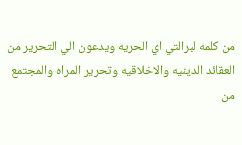من كلمه لبرالتي اي الحريه ويدعون الي التحرير من العقائد الدينيه والاخلاقيه وتحرير المراه والمجتمع من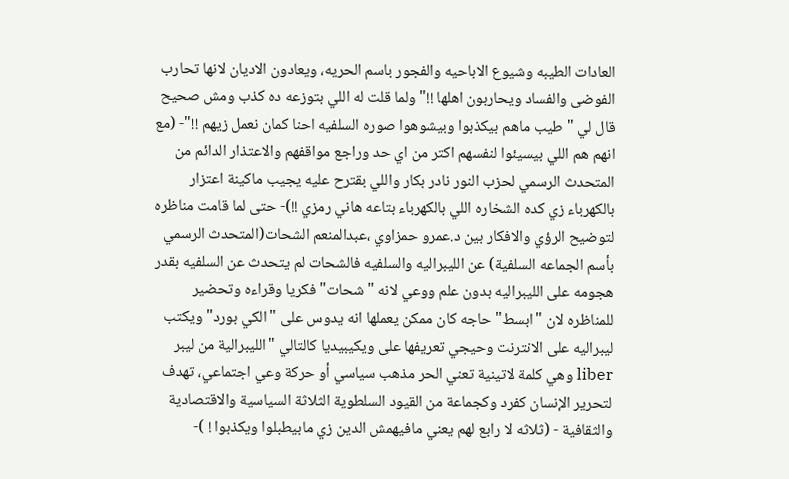العادات الطيبه وشيوع الاباحيه والفجور باسم الحريه، ويعادون الاديان لانها تحارب الفوضى والفساد ويحاربون اهلها !!" ولما قلت له اللي بتوزعه ده كذب ومش صحيح قال لي " طيب ماهم بيكذبوا وبيشوهوا صوره السلفيه احنا كمان نعمل زيهم !!"- (مع انهم هم اللي بيسيئوا لنفسهم اكتر من اي حد وراجع مواقفهم والاعتذار الدائم من المتحدث الرسمي لحزب النور نادر بكار واللي بقترح عليه يجيب ماكينة اعتزار بالكهرباء زي كده الشخاره اللي بالكهرباء بتاعه هاني رمزي !!)- حتى لما قامت مناظره لتوضيح الرؤي والافكار بين د.عمرو حمزاوي ،عبدالمنعم الشحات(المتحدث الرسمي بأسم الجماعه السلفية) عن الليبراليه والسلفيه فالشحات لم يتحدث عن السلفيه بقدر هجومه على الليبراليه بدون علم ووعي لانه "شحات" فكريا وقراءه وتحضير للمناظره لان "ابسط" حاجه كان ممكن يعملها انه يدوس على "الكي بورد" ويكتب ليبراليه على الانترنت وحيجي تعريفها على ويكيبيديا كالتالي "الليبرالية من ليبر liber وهي كلمة لاتينية تعني الحر مذهب سياسي أو حركة وعي اجتماعي، تهدف لتحرير الإنسان كفرد وكجماعة من القيود السلطوية الثلاثة السياسية والاقتصادية والثقافية - (ثلاثه لا رابع لهم يعني مافيهمش الدين زي مابيطبلوا ويكذبوا ! )-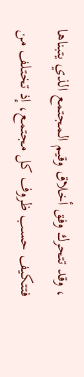، وقد تتحرك وفق أخلاق وقيم المجتمع الذي يتبناها فتتكيف حسب ظروف كل مجتمع، إذ تختلف من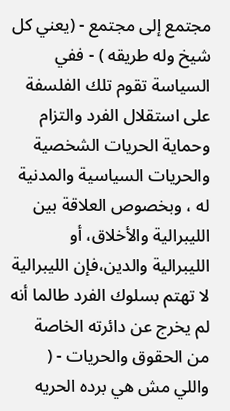مجتمع إلى مجتمع - (يعني كل شيخ وله طريقه ) - ففي السياسة تقوم تلك الفلسفة على استقلال الفرد والتزام وحماية الحريات الشخصية والحريات السياسية والمدنية له ، وبخصوص العلاقة بين الليبرالية والأخلاق، أو الليبرالية والدين،فإن الليبرالية لا تهتم بسلوك الفرد طالما أنه لم يخرج عن دائرته الخاصة من الحقوق والحريات - ( واللي مش هي برده الحريه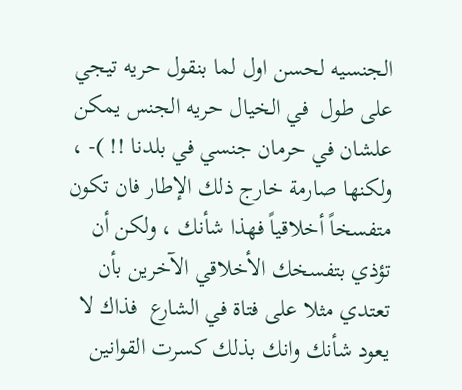الجنسيه لحسن اول لما بنقول حريه تيجي على طول  في الخيال حريه الجنس يمكن علشان في حرمان جنسي في بلدنا !! )- ، ولكنها صارمة خارج ذلك الإطار فان تكون متفسخاً أخلاقياً فهذا شأنك ، ولكن أن تؤذي بتفسخك الأخلاقي الآخرين بأن تعتدي مثلا على فتاة في الشارع  فذاك لا يعود شأنك وانك بذلك كسرت القوانين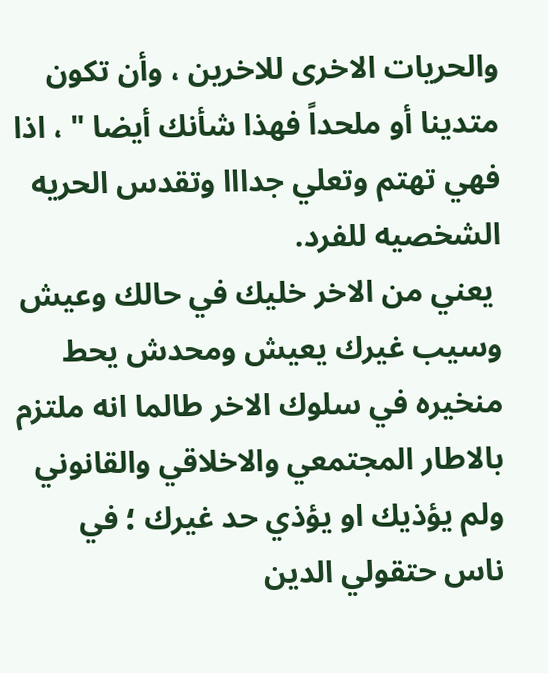والحريات الاخرى للاخرين ، وأن تكون متدينا أو ملحداً فهذا شأنك أيضا " ، اذا فهي تهتم وتعلي جدااا وتقدس الحريه الشخصيه للفرد.
 يعني من الاخر خليك في حالك وعيش وسيب غيرك يعيش ومحدش يحط منخيره في سلوك الاخر طالما انه ملتزم بالاطار المجتمعي والاخلاقي والقانوني ولم يؤذيك او يؤذي حد غيرك ؛ في ناس حتقولي الدين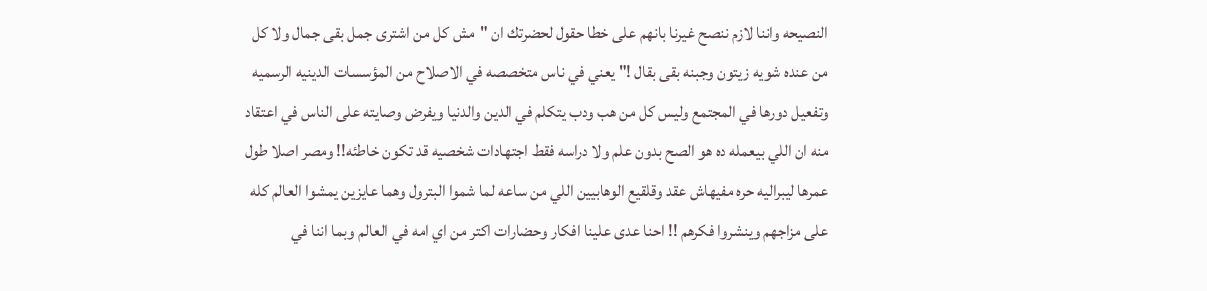النصيحه واننا لازم ننصح غيرنا بانهم على خطا حقول لحضرتك ان "مش كل من اشترى جمل بقى جمال ولا كل من عنده شويه زيتون وجبنه بقى بقال !" يعني في ناس متخصصه في الاصلاح من المؤسسات الدينيه الرسميه وتفعيل دورها في المجتمع وليس كل من هب ودب يتكلم في الدين والدنيا ويفرض وصايته على الناس في اعتقاد منه ان اللي بيعمله ده هو الصح بدون علم ولا دراسه فقط اجتهادات شخصيه قد تكون خاطئه!! ومصر اصلا طول عمرها ليبراليه حره مفيهاش عقد وقلقيع الوهابيين اللي من ساعه لما شموا البترول وهما عايزين يمشوا العالم كله على مزاجهم وينشروا فكرهم !! احنا عدى علينا افكار وحضارات اكتر من اي امه في العالم وبما اننا في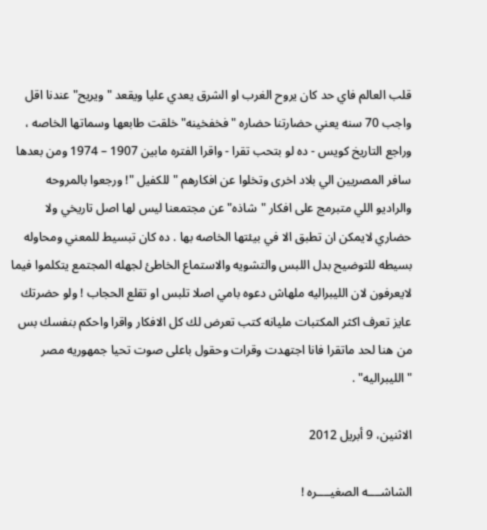قلب العالم فاي حد كان يروح الغرب او الشرق يعدي عليا ويقعد "ويريح" عندنا اقل واجب 70 سنه يعني حضارتنا حضاره "فخفخينه" خلقت طابعها وسماتها الخاصه ، وراجع التاريخ كويس - ده لو بتحب تقرا - واقرا الفتره مابين 1907 – 1974 ومن بعدها سافر المصريين الي بلاد اخرى وتخلوا عن افكارهم "للكفيل "! ورجعوا بالمروحه والراديو اللي متبرمج على افكار "شاذه" عن مجتمعنا ليس لها اصل تاريخي ولا حضاري لايمكن ان تطبق الا في بيئتها الخاصه بها . ده كان تبسيط للمعني ومحاوله بسيطه للتوضيح بدل اللبس والتشويه والاستماع الخاطئ لجهله المجتمع يتكلموا فيما لايعرفون لان الليبراليه ملهاش دعوه بامي اصلا تلبس او تقلع الحجاب ! ولو حضرتك عايز تعرف اكثر المكتبات مليانه كتب تعرض لك كل الافكار واقرا واحكم بنفسك بس من هنا لحد ماتقرا فانا اجتهدت وقرات وحقول باعلى صوت تحيا جمهوريه مصر "الليبراليه" .

الاثنين، 9 أبريل 2012

الشاشــــه الصغيــــره !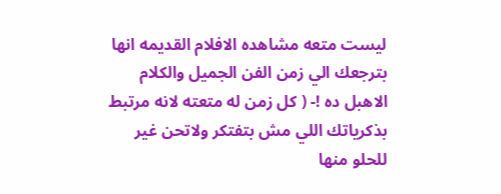ليست متعه مشاهده الافلام القديمه انها بترجعك الي زمن الفن الجميل والكلام الاهبل ده !- ( كل زمن له متعته لانه مرتبط بذكرياتك اللي مش بتفتكر ولاتحن غير للحلو منها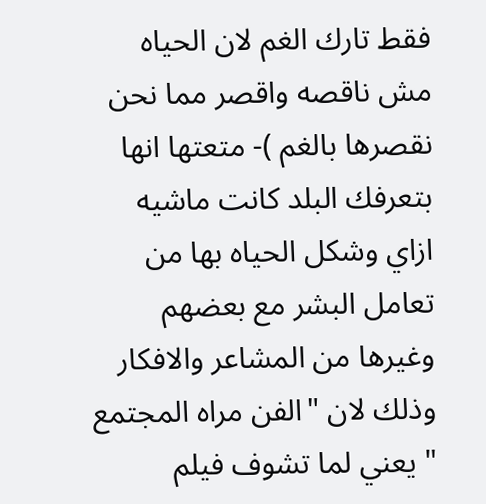فقط تارك الغم لان الحياه مش ناقصه واقصر مما نحن نقصرها بالغم )- متعتها انها بتعرفك البلد كانت ماشيه ازاي وشكل الحياه بها من تعامل البشر مع بعضهم وغيرها من المشاعر والافكار وذلك لان "الفن مراه المجتمع " يعني لما تشوف فيلم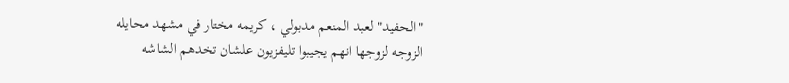"الحفيد" لعبد المنعم مدبولي ، كريمه مختار في مشهد محايله الزوجه لزوجها انهم يجيبوا تليفزيون علشان تخدهم الشاشه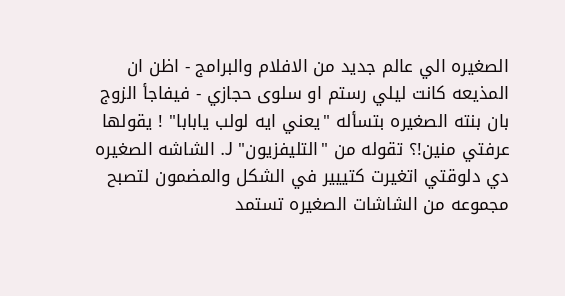الصغيره الي عالم جديد من الافلام والبرامج - اظن ان المذيعه كانت ليلي رستم او سلوى حجازي - فيفاجأ الزوج بان بنته الصغيره بتسأله "يعني ايه لولب يابابا" ! يقولها عرفتي منين!؟ تقوله من "التليفزيون" J. الشاشه الصغيره دي دلوقتي اتغيرت كتييير في الشكل والمضمون لتصبح مجموعه من الشاشات الصغيره تستمد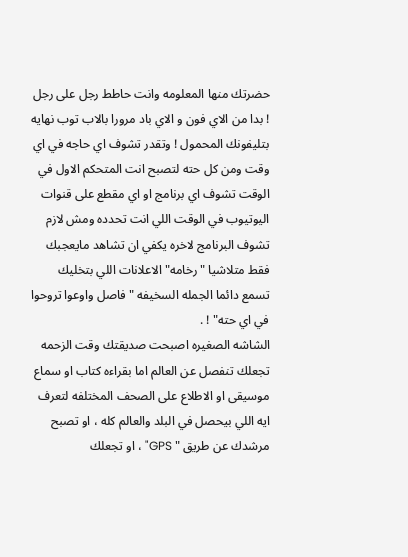حضرتك منها المعلومه وانت حاطط رجل على رجل ! بدا من الاي فون و الاي باد مرورا بالاب توب نهايه بتليفونك المحمول ! وتقدر تشوف اي حاجه في اي وقت ومن كل حته لتصبح انت المتحكم الاول في الوقت تشوف اي برنامج او اي مقطع على قنوات اليوتيوب في الوقت اللي انت تحدده ومش لازم تشوف البرنامج لاخره يكفي ان تشاهد مايعجبك فقط متلاشيا "رخامه" الاعلانات اللي بتخليك تسمع دائما الجمله السخيفه "فاصل واوعوا تروحوا في اي حته" ! .
الشاشه الصغيره اصبحت صديقتك وقت الزحمه تجعلك تنفصل عن العالم اما بقراءه كتاب او سماع موسيقى او الاطلاع على الصحف المختلفه لتعرف ايه اللي بيحصل في البلد والعالم كله ، او تصبح مرشدك عن طريق " GPS" ، او تجعلك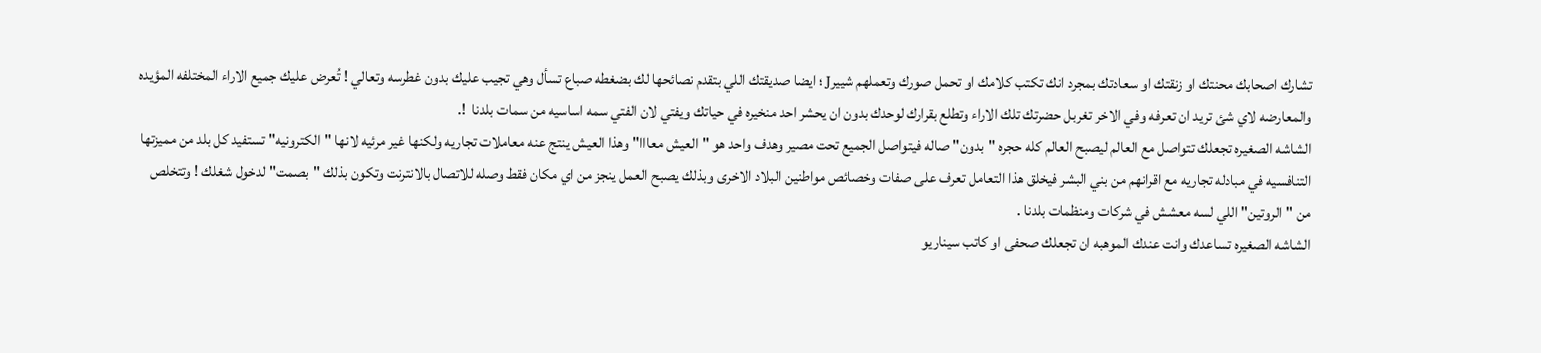تشارك اصحابك محنتك او زنقتك او سعادتك بمجرد انك تكتب كلامك او تحمل صورك وتعملهم شييرJ ؛ ايضا صديقتك اللي بتقدم نصائحها لك بضغطه صباع تسأل وهي تجيب عليك بدون غطرسه وتعالي ! تُعرض عليك جميع الاراء المختلفه المؤيده والمعارضه لاي شئ تريد ان تعرفه وفي الاخر تغربل حضرتك تلك الاراء وتطلع بقرارك لوحدك بدون ان يحشر احد منخيره في حياتك ويفتي لان الفتي سمه اساسيه من سمات بلدنا  !.
الشاشه الصغيره تجعلك تتواصل مع العالم ليصبح العالم كله حجره "بدون" صاله فيتواصل الجميع تحت مصير وهدف واحد هو "العيش معااا" وهذا العيش ينتج عنه معاملات تجاريه ولكنها غير مرئيه لانها "الكترونيه" تستفيد كل بلد من مميزتها التنافسيه في مبادله تجاريه مع اقرانهم من بني البشر فيخلق هذا التعامل تعرف على صفات وخصائص مواطنين البلاد الاخرى وبذلك يصبح العمل ينجز من اي مكان فقط وصله للاتصال بالانترنت وتكون بذلك "بصمت" لدخول شغلك ! وتتخلص من "الروتين" اللي لسه معشش في شركات ومنظمات بلدنا .
الشاشه الصغيره تساعدك وانت عندك الموهبه ان تجعلك صحفى او كاتب سيناريو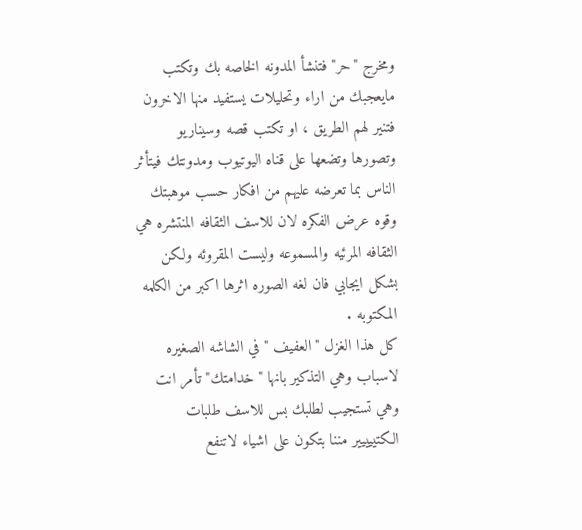ومخرج "حر" فتنشأ المدونه الخاصه بك وتكتب مايعجبك من اراء وتحليلات يستفيد منها الاخرون فتنير لهم الطريق ، او تكتب قصه وسيناريو وتصورها وتضعها على قناه اليوتيوب ومدونتك فيتأثر الناس بما تعرضه عليهم من افكار حسب موهبتك وقوه عرض الفكره لان للاسف الثقافه المنتشره هي الثقافه المرئيه والمسموعه وليست المقروئه ولكن بشكل ايجابي فان لغه الصوره اثرها اكبر من الكلمه المكتوبه .
كل هذا الغزل "العفيف " في الشاشه الصغيره لاسباب وهي التذكير بانها "خدامتك" تأمر انت وهي تستجيب لطلبك بس للاسف طلبات الكتييييير مننا بتكون على اشياء لاتنفع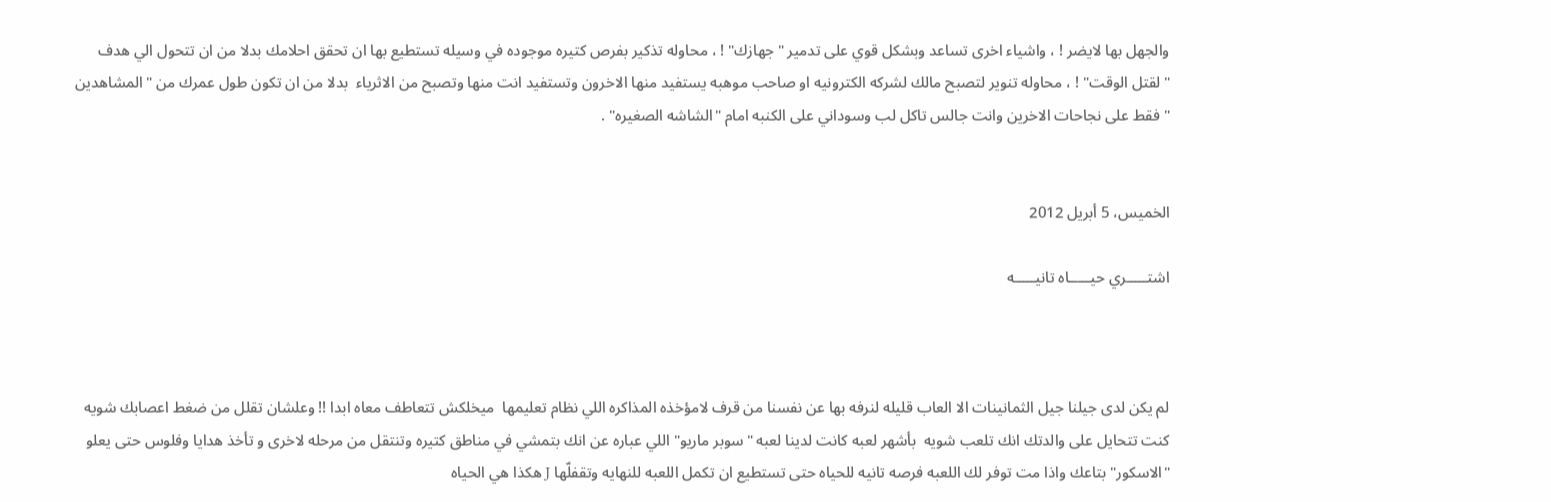والجهل بها لايضر ! ، واشياء اخرى تساعد وبشكل قوي على تدمير "جهازك" ! ، محاوله تذكير بفرص كتيره موجوده في وسيله تستطيع بها ان تحقق احلامك بدلا من ان تتحول الي هدف "لقتل الوقت" ! ، محاوله تنوير لتصبح مالك لشركه الكترونيه او صاحب موهبه يستفيد منها الاخرون وتستفيد انت منها وتصبح من الاثرياء  بدلا من ان تكون طول عمرك من "المشاهدين " فقط على نجاحات الاخرين وانت جالس تاكل لب وسوداني على الكنبه امام "الشاشه الصغيره" .


الخميس، 5 أبريل 2012

اشتـــــري حيـــــاه تانيـــــه



لم يكن لدى جيلنا جيل الثمانينات الا العاب قليله لنرفه بها عن نفسنا من قرف لامؤخذه المذاكره اللي نظام تعليمها  ميخلكش تتعاطف معاه ابدا !! وعلشان تقلل من ضغط اعصابك شويه كنت تتحايل على والدتك انك تلعب شويه  بأشهر لعبه كانت لدينا لعبه "سوبر ماريو" اللي عباره عن انك بتمشي في مناطق كتيره وتنتقل من مرحله لاخرى و تأخذ هدايا وفلوس حتى يعلو "الاسكور" بتاعك واذا مت توفر لك اللعبه فرصه تانيه للحياه حتى تستطيع ان تكمل اللعبه للنهايه وتقفلّها J هكذا هي الحياه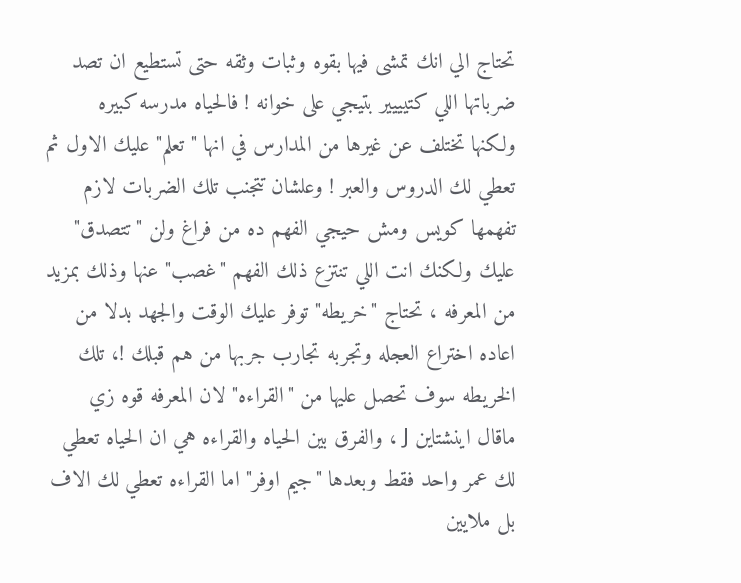تحتاج الي انك تمشى فيها بقوه وثبات وثقه حتى تستطيع ان تصد ضرباتها اللي كتيييير بتيجي على خوانه ! فالحياه مدرسه كبيره ولكنها تختلف عن غيرها من المدارس في انها "تعلم" عليك الاول ثم تعطي لك الدروس والعبر ! وعلشان تتجنب تلك الضربات لازم تفهمها كويس ومش حيجي الفهم ده من فراغ ولن "تتصدق" عليك ولكنك انت اللي تنتزع ذلك الفهم "غصب" عنها وذلك بمزيد من المعرفه ، تحتاج "خريطه" توفر عليك الوقت والجهد بدلا من اعاده اختراع العجله وتجربه تجارب جربها من هم قبلك !، تلك الخريطه سوف تحصل عليها من "القراءه" لان المعرفه قوه زي ماقال اينشتاين J ، والفرق بين الحياه والقراءه هي ان الحياه تعطي لك عمر واحد فقط وبعدها "جيم اوفر" اما القراءه تعطي لك الاف بل ملايين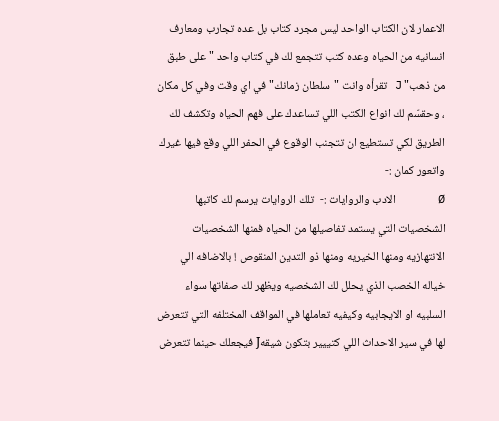الاعمار لان الكتاب الواحد ليس مجرد كتاب بل عده تجارب ومعارف انسانيه من الحياه وعده كتب تتجمع لك في كتاب واحد "على طبق من ذهب" J تقرأه وانت "سلطان زمانك" في اي وقت وفي كل مكان ، وحقسّم لك انواع الكتب اللي تساعدك على فهم الحياه وتكشف لك الطريق لكي تستطيع ان تتجنب الوقوع في الحفر اللي وقع فيها غيرك واتعور كمان :-
Ø      الادب والروايات :-  تلك الروايات يرسم لك كاتبها الشخصيات التي يستمد تفاصيلها من الحياه فمنها الشخصيات الانتهازيه ومنها الخيريه ومنها ذو التدين المنقوص ! بالاضافه الي خياله الخصب الذي يحلل لك الشخصيه ويظهر لك صفاتها سواء السلبيه او الايجابيه وكيفيه تعاملها في المواقف المختلفه التي تتعرض لها في سير الاحداث اللي كتييير بتكون شيقهJ فيجعلك حينما تتعرض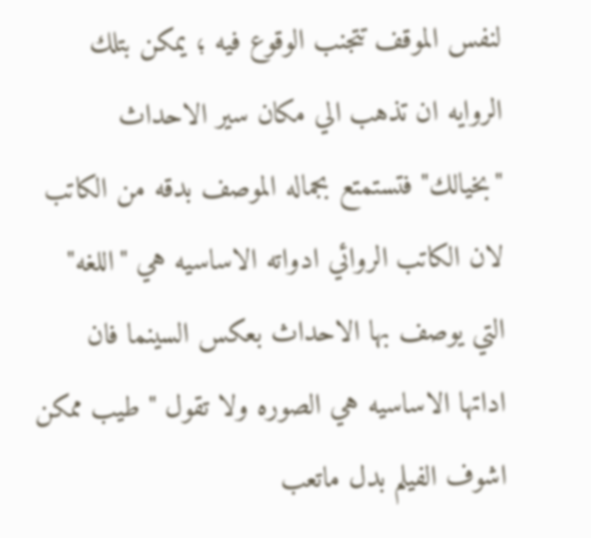لنفس الموقف تتجنب الوقوع فيه ؛ يمكن بتلك الروايه ان تذهب الي مكان سير الاحداث "بخيالك" فتستمتع بجماله الموصف بدقه من الكاتب لان الكاتب الروائي ادواته الاساسيه هي "اللغه" التي يوصف بها الاحداث بعكس السينما فان اداتها الاساسيه هي الصوره ولا تقول " طيب ممكن اشوف الفيلم بدل ماتعب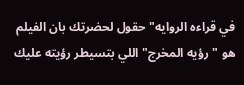في قراءه الروايه" حقول لحضرتك بان الفيلم هو "رؤيه المخرج" اللي بتسيطر رؤيته عليك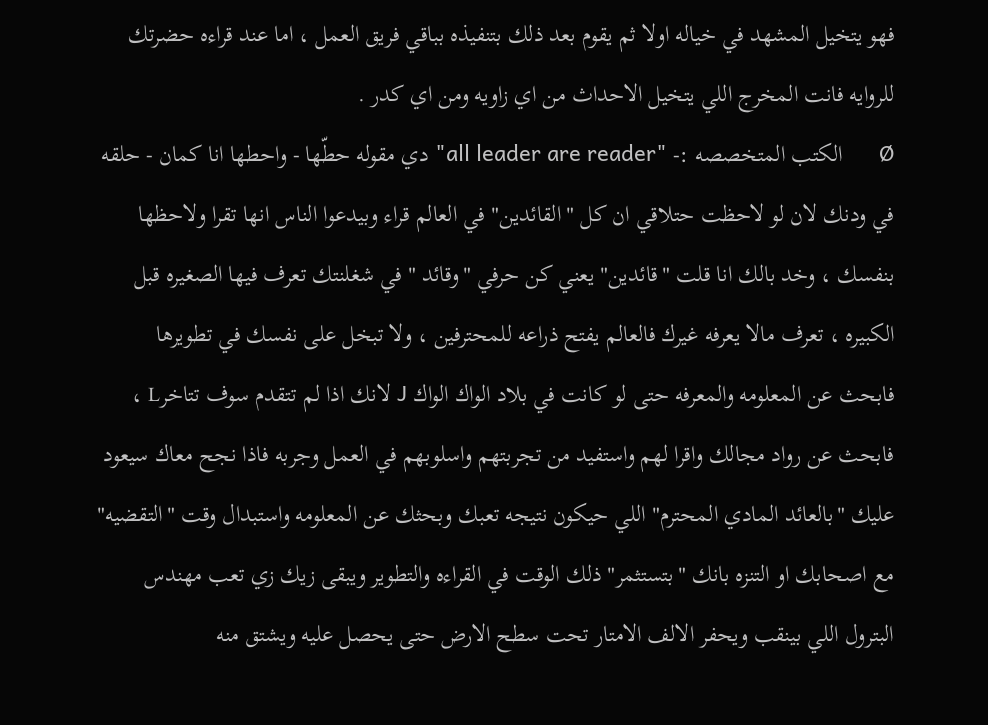فهو يتخيل المشهد في خياله اولا ثم يقوم بعد ذلك بتنفيذه بباقي فريق العمل ، اما عند قراءه حضرتك للروايه فانت المخرج اللي يتخيل الاحداث من اي زاويه ومن اي كدر .
Ø      الكتب المتخصصه :- "all leader are reader" دي مقوله حطّها - واحطها انا كمان - حلقه في ودنك لان لو لاحظت حتلاقي ان كل "القائدين" في العالم قراء وبيدعوا الناس انها تقرا ولاحظها بنفسك ، وخد بالك انا قلت "قائدين" يعني كن حرفي "وقائد " في شغلنتك تعرف فيها الصغيره قبل الكبيره ، تعرف مالا يعرفه غيرك فالعالم يفتح ذراعه للمحترفين ، ولا تبخل على نفسك في تطويرها فابحث عن المعلومه والمعرفه حتى لو كانت في بلاد الواك الواك J لانك اذا لم تتقدم سوف تتاخرL ، فابحث عن رواد مجالك واقرا لهم واستفيد من تجربتهم واسلوبهم في العمل وجربه فاذا نجح معاك سيعود عليك "بالعائد المادي المحترم" اللي حيكون نتيجه تعبك وبحثك عن المعلومه واستبدال وقت "التقضيه" مع اصحابك او التنزه بانك "بتستثمر" ذلك الوقت في القراءه والتطوير ويبقى زيك زي تعب مهندس البترول اللي بينقب ويحفر الالف الامتار تحت سطح الارض حتى يحصل عليه ويشتق منه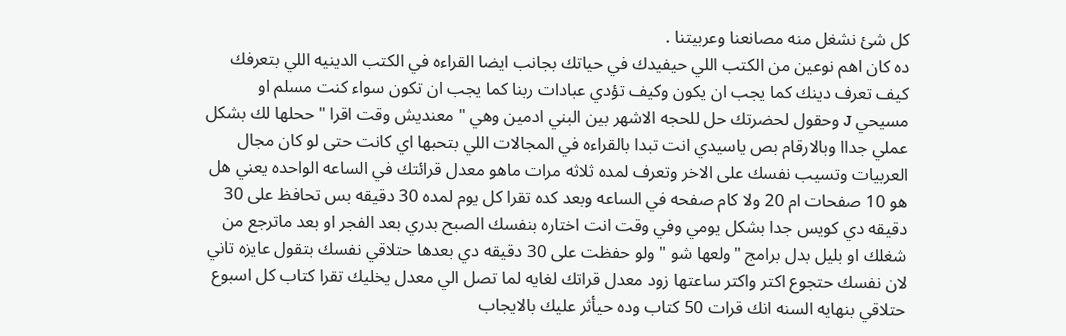كل شئ نشغل منه مصانعنا وعربيتنا .
ده كان اهم نوعين من الكتب اللي حيفيدك في حياتك بجانب ايضا القراءه في الكتب الدينيه اللي بتعرفك كيف تعرف دينك كما يجب ان يكون وكيف تؤدي عبادات ربنا كما يجب ان تكون سواء كنت مسلم او مسيحي J وحقول لحضرتك حل للحجه الاشهر بين البني ادمين وهي " معنديش وقت اقرا " ححلها لك بشكل عملي جداا وبالارقام بص ياسيدي انت تبدا بالقراءه في المجالات اللي بتحبها اي كانت حتى لو كان مجال العربيات وتسيب نفسك على الاخر وتعرف لمده ثلاثه مرات ماهو معدل قرائتك في الساعه الواحده يعني هل هو 10 صفحات ام 20 ولا كام صفحه في الساعه وبعد كده تقرا كل يوم لمده 30 دقيقه بس تحافظ على 30 دقيقه دي كويس جدا بشكل يومي وفي وقت انت اختاره بنفسك الصبح بدري بعد الفجر او بعد ماترجع من شغلك او بليل بدل برامج "ولعها شو " ولو حفظت على 30 دقيقه دي بعدها حتلاقي نفسك بتقول عايزه تاني لان نفسك حتجوع اكتر واكتر ساعتها زود معدل قراتك لغايه لما تصل الي معدل يخليك تقرا كتاب كل اسبوع حتلاقي بنهايه السنه انك قرات 50 كتاب وده حيأثر عليك بالايجاب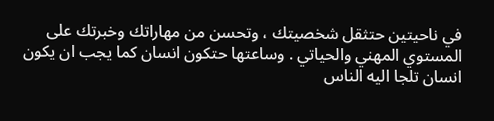في ناحيتين حتثقل شخصيتك ، وتحسن من مهاراتك وخبرتك على المستوي المهني والحياتي . وساعتها حتكون انسان كما يجب ان يكون انسان تلجا اليه الناس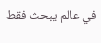في عالم يبحث فقط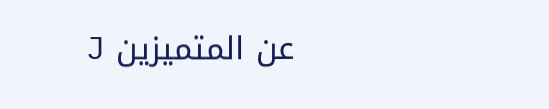عن المتميزين J